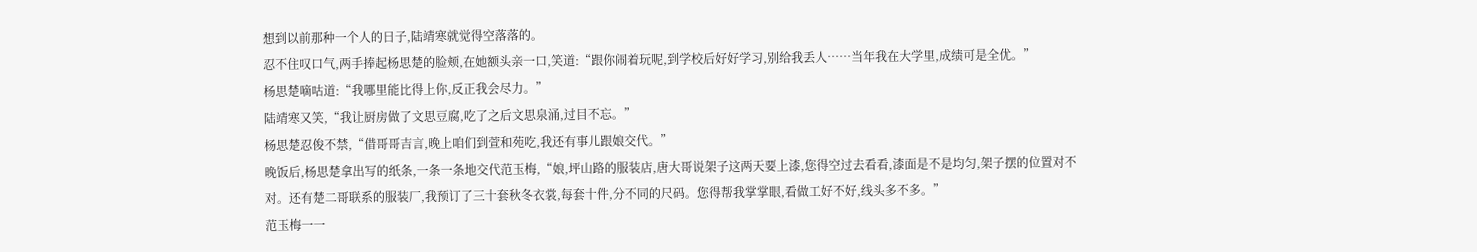想到以前那种一个人的日子,陆靖寒就觉得空落落的。
忍不住叹口气,两手捧起杨思楚的脸颊,在她额头亲一口,笑道:“跟你闹着玩呢,到学校后好好学习,别给我丢人……当年我在大学里,成绩可是全优。”
杨思楚嘀咕道:“我哪里能比得上你,反正我会尽力。”
陆靖寒又笑,“我让厨房做了文思豆腐,吃了之后文思泉涌,过目不忘。”
杨思楚忍俊不禁,“借哥哥吉言,晚上咱们到萱和苑吃,我还有事儿跟娘交代。”
晚饭后,杨思楚拿出写的纸条,一条一条地交代范玉梅,“娘,坪山路的服装店,唐大哥说架子这两天要上漆,您得空过去看看,漆面是不是均匀,架子摆的位置对不对。还有楚二哥联系的服装厂,我预订了三十套秋冬衣裳,每套十件,分不同的尺码。您得帮我掌掌眼,看做工好不好,线头多不多。”
范玉梅一一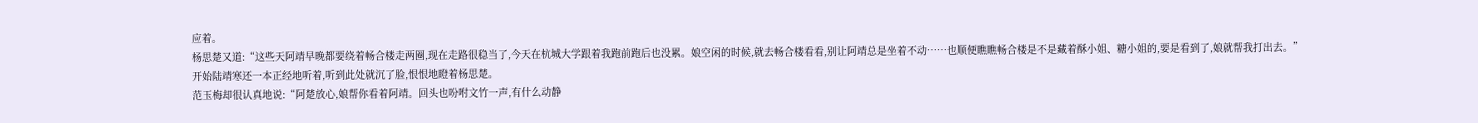应着。
杨思楚又道:“这些天阿靖早晚都要绕着畅合楼走两圈,现在走路很稳当了,今天在杭城大学跟着我跑前跑后也没累。娘空闲的时候,就去畅合楼看看,别让阿靖总是坐着不动……也顺便瞧瞧畅合楼是不是藏着酥小姐、糖小姐的,要是看到了,娘就帮我打出去。”
开始陆靖寒还一本正经地听着,听到此处就沉了脸,恨恨地瞪着杨思楚。
范玉梅却很认真地说:“阿楚放心,娘帮你看着阿靖。回头也吩咐文竹一声,有什么动静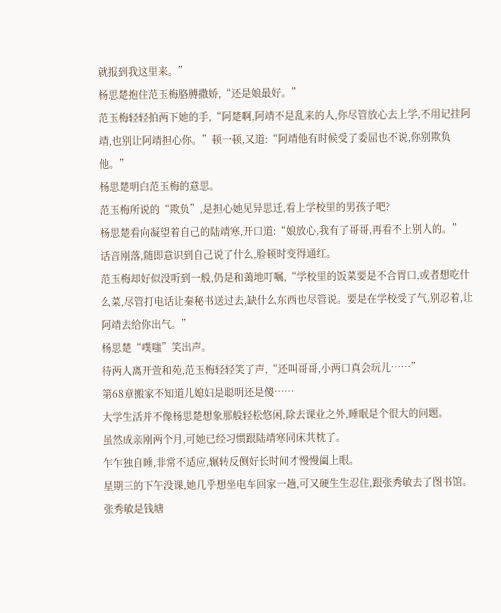就报到我这里来。”
杨思楚抱住范玉梅胳膊撒娇,“还是娘最好。”
范玉梅轻轻拍两下她的手,“阿楚啊,阿靖不是乱来的人,你尽管放心去上学,不用记挂阿靖,也别让阿靖担心你。”顿一顿,又道:“阿靖他有时候受了委屈也不说,你别欺负他。”
杨思楚明白范玉梅的意思。
范玉梅所说的“欺负”,是担心她见异思迁,看上学校里的男孩子吧?
杨思楚看向凝望着自己的陆靖寒,开口道:“娘放心,我有了哥哥,再看不上别人的。”
话音刚落,随即意识到自己说了什么,脸顿时变得通红。
范玉梅却好似没听到一般,仍是和蔼地叮嘱,“学校里的饭菜要是不合胃口,或者想吃什么菜,尽管打电话让秦秘书送过去,缺什么东西也尽管说。要是在学校受了气,别忍着,让阿靖去给你出气。”
杨思楚“噗嗤”笑出声。
待两人离开萱和苑,范玉梅轻轻笑了声,“还叫哥哥,小两口真会玩儿……”
第68章搬家不知道儿媳妇是聪明还是傻……
大学生活并不像杨思楚想象那般轻松悠闲,除去课业之外,睡眠是个很大的问题。
虽然成亲刚两个月,可她已经习惯跟陆靖寒同床共枕了。
乍乍独自睡,非常不适应,辗转反侧好长时间才慢慢阖上眼。
星期三的下午没课,她几乎想坐电车回家一趟,可又硬生生忍住,跟张秀敏去了图书馆。
张秀敏是钱塘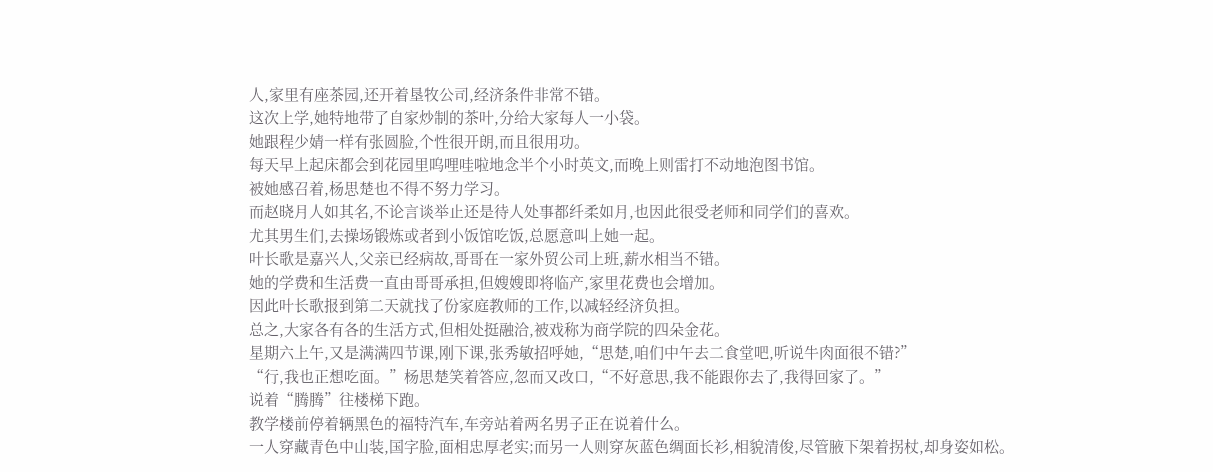人,家里有座茶园,还开着垦牧公司,经济条件非常不错。
这次上学,她特地带了自家炒制的茶叶,分给大家每人一小袋。
她跟程少婧一样有张圆脸,个性很开朗,而且很用功。
每天早上起床都会到花园里呜哩哇啦地念半个小时英文,而晚上则雷打不动地泡图书馆。
被她感召着,杨思楚也不得不努力学习。
而赵晓月人如其名,不论言谈举止还是待人处事都纤柔如月,也因此很受老师和同学们的喜欢。
尤其男生们,去操场锻炼或者到小饭馆吃饭,总愿意叫上她一起。
叶长歌是嘉兴人,父亲已经病故,哥哥在一家外贸公司上班,薪水相当不错。
她的学费和生活费一直由哥哥承担,但嫂嫂即将临产,家里花费也会增加。
因此叶长歌报到第二天就找了份家庭教师的工作,以减轻经济负担。
总之,大家各有各的生活方式,但相处挺融洽,被戏称为商学院的四朵金花。
星期六上午,又是满满四节课,刚下课,张秀敏招呼她,“思楚,咱们中午去二食堂吧,听说牛肉面很不错?”
“行,我也正想吃面。”杨思楚笑着答应,忽而又改口,“不好意思,我不能跟你去了,我得回家了。”
说着“腾腾”往楼梯下跑。
教学楼前停着辆黑色的福特汽车,车旁站着两名男子正在说着什么。
一人穿藏青色中山装,国字脸,面相忠厚老实;而另一人则穿灰蓝色绸面长衫,相貌清俊,尽管腋下架着拐杖,却身姿如松。